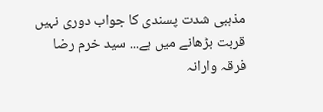مذہبی شدت پسندی کا جواب دوری نہیں قربت بڑھانے میں ہے... سید خرم رضا
فرقہ وارانہ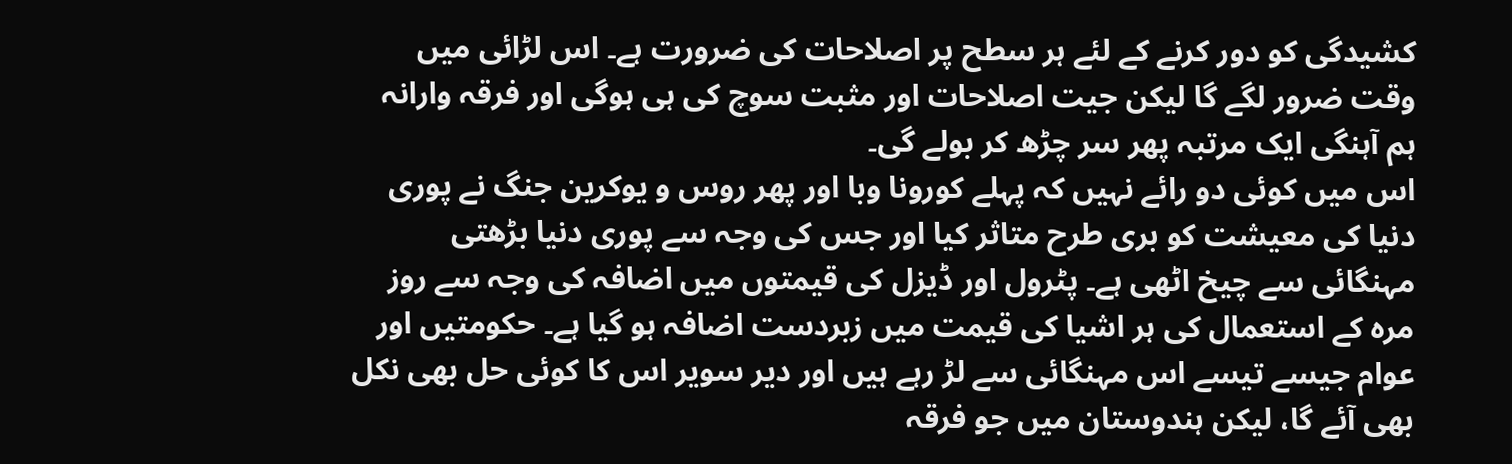کشیدگی کو دور کرنے کے لئے ہر سطح پر اصلاحات کی ضرورت ہے۔ اس لڑائی میں وقت ضرور لگے گا لیکن جیت اصلاحات اور مثبت سوچ کی ہی ہوگی اور فرقہ وارانہ ہم آہنگی ایک مرتبہ پھر سر چڑھ کر بولے گی۔
اس میں کوئی دو رائے نہیں کہ پہلے کورونا وبا اور پھر روس و یوکرین جنگ نے پوری دنیا کی معیشت کو بری طرح متاثر کیا اور جس کی وجہ سے پوری دنیا بڑھتی مہنگائی سے چیخ اٹھی ہے۔ پٹرول اور ڈیزل کی قیمتوں میں اضافہ کی وجہ سے روز مرہ کے استعمال کی ہر اشیا کی قیمت میں زبردست اضافہ ہو گیا ہے۔ حکومتیں اور عوام جیسے تیسے اس مہنگائی سے لڑ رہے ہیں اور دیر سویر اس کا کوئی حل بھی نکل بھی آئے گا، لیکن ہندوستان میں جو فرقہ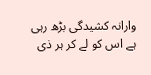وارانہ کشیدگی بڑھ رہی ہے اس کو لے کر ہر ذی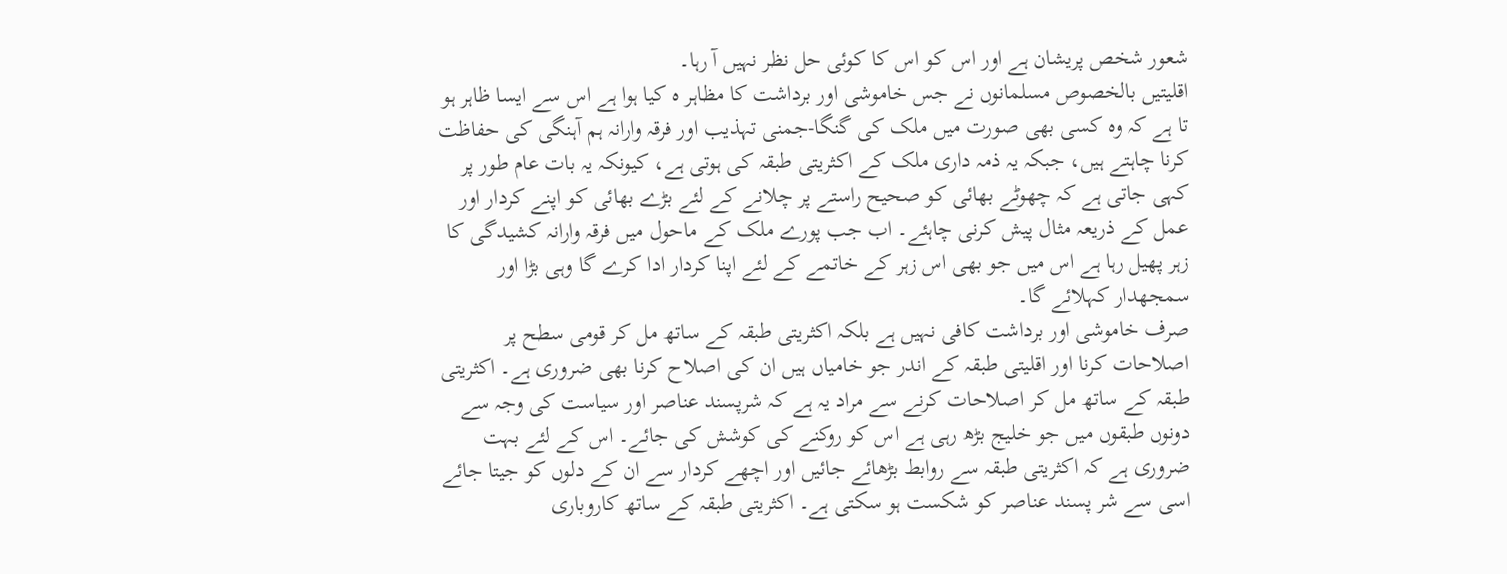شعور شخص پریشان ہے اور اس کو اس کا کوئی حل نظر نہیں آ رہا۔
اقلیتیں بالخصوص مسلمانوں نے جس خاموشی اور برداشت کا مظاہر ہ کیا ہوا ہے اس سے ایسا ظاہر ہو تا ہے کہ وہ کسی بھی صورت میں ملک کی گنگا-جمنی تہذیب اور فرقہ وارانہ ہم آہنگی کی حفاظت کرنا چاہتے ہیں، جبکہ یہ ذمہ داری ملک کے اکثریتی طبقہ کی ہوتی ہے، کیونکہ یہ بات عام طور پر کہی جاتی ہے کہ چھوٹے بھائی کو صحیح راستے پر چلانے کے لئے بڑے بھائی کو اپنے کردار اور عمل کے ذریعہ مثال پیش کرنی چاہئے۔ اب جب پورے ملک کے ماحول میں فرقہ وارانہ کشیدگی کا زہر پھیل رہا ہے اس میں جو بھی اس زہر کے خاتمے کے لئے اپنا کردار ادا کرے گا وہی بڑا اور سمجھدار کہلائے گا۔
صرف خاموشی اور برداشت کافی نہیں ہے بلکہ اکثریتی طبقہ کے ساتھ مل کر قومی سطح پر اصلاحات کرنا اور اقلیتی طبقہ کے اندر جو خامیاں ہیں ان کی اصلاح کرنا بھی ضروری ہے۔ اکثریتی طبقہ کے ساتھ مل کر اصلاحات کرنے سے مراد یہ ہے کہ شرپسند عناصر اور سیاست کی وجہ سے دونوں طبقوں میں جو خلیج بڑھ رہی ہے اس کو روکنے کی کوشش کی جائے۔ اس کے لئے بہت ضروری ہے کہ اکثریتی طبقہ سے روابط بڑھائے جائیں اور اچھے کردار سے ان کے دلوں کو جیتا جائے اسی سے شر پسند عناصر کو شکست ہو سکتی ہے۔ اکثریتی طبقہ کے ساتھ کاروباری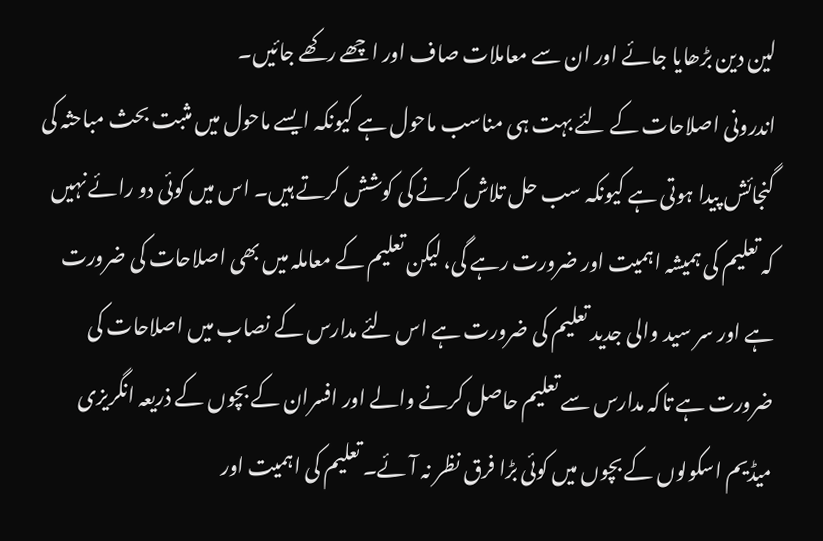لین دین بڑھایا جائے اور ان سے معاملات صاف اور اچھے رکھے جائیں۔
اندرونی اصلاحات کے لئے بہت ہی مناسب ماحول ہے کیونکہ ایسے ماحول میں مثبت بحث مباحثہ کی گنجائش پیدا ہوتی ہے کیونکہ سب حل تلاش کرنے کی کوشش کرتے ہیں۔ اس میں کوئی دو رائے نہیں کہ تعلیم کی ہمیشہ اہمیت اور ضرورت رہے گی، لیکن تعلیم کے معاملہ میں بھی اصلاحات کی ضرورت ہے اور سر سید والی جدید تعلیم کی ضرورت ہے اس لئے مدارس کے نصاب میں اصلاحات کی ضرورت ہے تاکہ مدارس سے تعلیم حاصل کرنے والے اور افسران کے بچوں کے ذریعہ انگریزی میڈیم اسکولوں کے بچوں میں کوئی بڑا فرق نظر نہ آئے۔ تعلیم کی اہمیت اور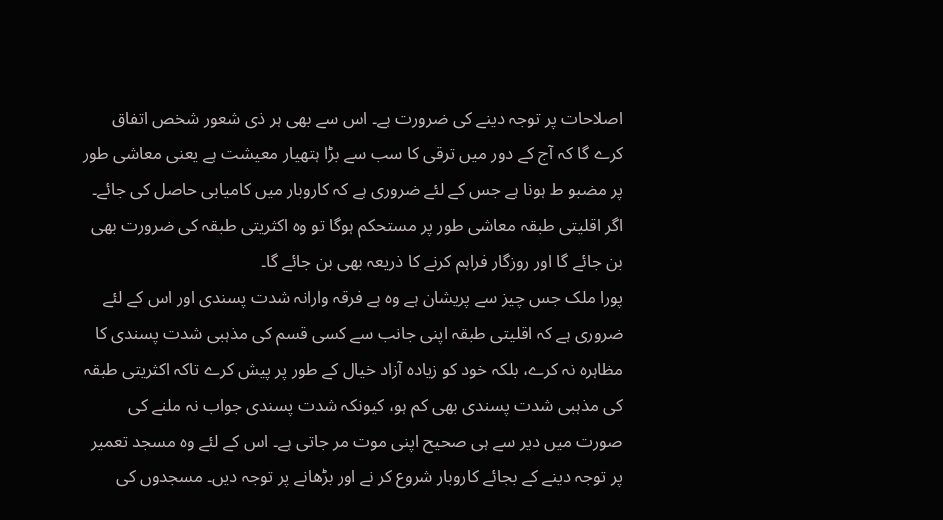اصلاحات پر توجہ دینے کی ضرورت ہے۔ اس سے بھی ہر ذی شعور شخص اتفاق کرے گا کہ آج کے دور میں ترقی کا سب سے بڑا ہتھیار معیشت ہے یعنی معاشی طور پر مضبو ط ہونا ہے جس کے لئے ضروری ہے کہ کاروبار میں کامیابی حاصل کی جائے۔ اگر اقلیتی طبقہ معاشی طور پر مستحکم ہوگا تو وہ اکثریتی طبقہ کی ضرورت بھی بن جائے گا اور روزگار فراہم کرنے کا ذریعہ بھی بن جائے گا۔
پورا ملک جس چیز سے پریشان ہے وہ ہے فرقہ وارانہ شدت پسندی اور اس کے لئے ضروری ہے کہ اقلیتی طبقہ اپنی جانب سے کسی قسم کی مذہبی شدت پسندی کا مظاہرہ نہ کرے، بلکہ خود کو زیادہ آزاد خیال کے طور پر پیش کرے تاکہ اکثریتی طبقہ کی مذہبی شدت پسندی بھی کم ہو، کیونکہ شدت پسندی جواب نہ ملنے کی صورت میں دیر سے ہی صحیح اپنی موت مر جاتی ہے۔ اس کے لئے وہ مسجد تعمیر پر توجہ دینے کے بجائے کاروبار شروع کر نے اور بڑھانے پر توجہ دیں۔ مسجدوں کی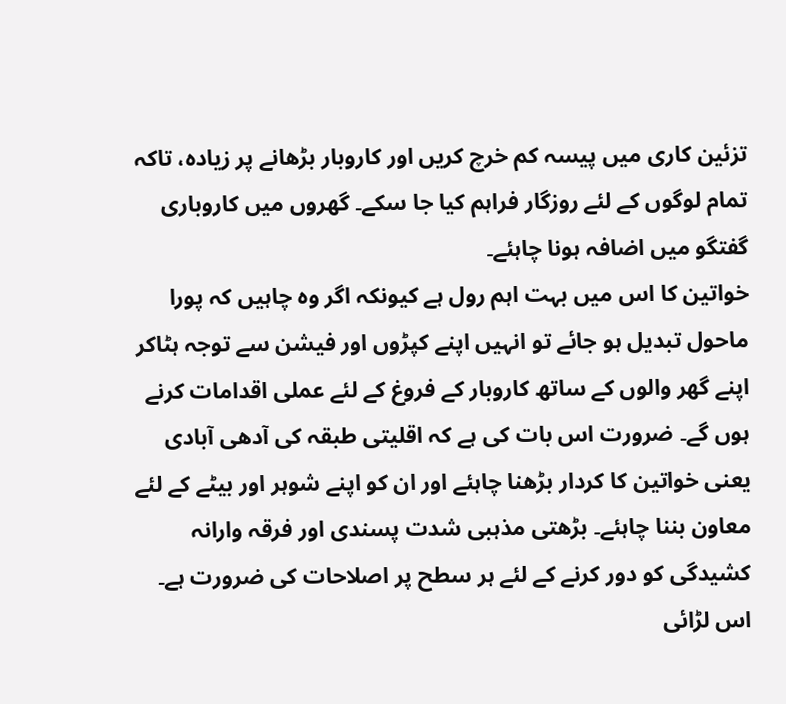تزئین کاری میں پیسہ کم خرچ کریں اور کاروبار بڑھانے پر زیادہ، تاکہ تمام لوگوں کے لئے روزگار فراہم کیا جا سکے۔ گھروں میں کاروباری گفتگو میں اضافہ ہونا چاہئے۔
خواتین کا اس میں بہت اہم رول ہے کیونکہ اگر وہ چاہیں کہ پورا ماحول تبدیل ہو جائے تو انہیں اپنے کپڑوں اور فیشن سے توجہ ہٹاکر اپنے گھر والوں کے ساتھ کاروبار کے فروغ کے لئے عملی اقدامات کرنے ہوں گے۔ ضرورت اس بات کی ہے کہ اقلیتی طبقہ کی آدھی آبادی یعنی خواتین کا کردار بڑھنا چاہئے اور ان کو اپنے شوہر اور بیٹے کے لئے معاون بننا چاہئے۔ بڑھتی مذہبی شدت پسندی اور فرقہ وارانہ کشیدگی کو دور کرنے کے لئے ہر سطح پر اصلاحات کی ضرورت ہے۔ اس لڑائی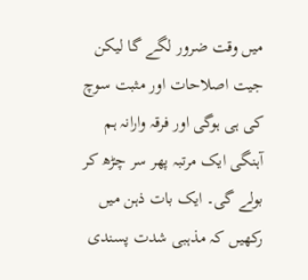میں وقت ضرور لگے گا لیکن جیت اصلاحات اور مثبت سوچ کی ہی ہوگی اور فرقہ وارانہ ہم آہنگی ایک مرتبہ پھر سر چڑھ کر بولے گی۔ ایک بات ذہن میں رکھیں کہ مذہبی شدت پسندی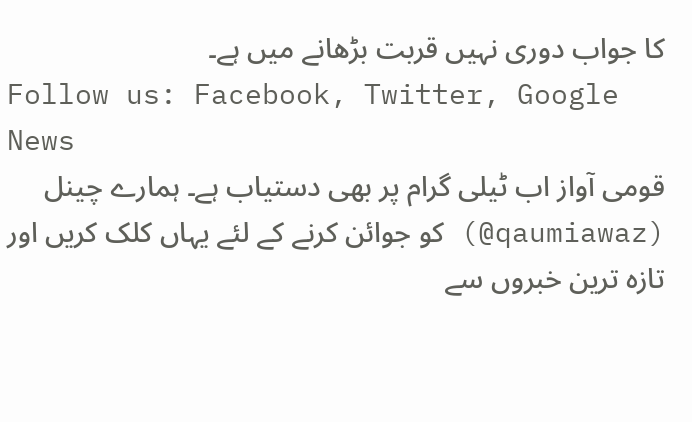کا جواب دوری نہیں قربت بڑھانے میں ہے۔
Follow us: Facebook, Twitter, Google News
قومی آواز اب ٹیلی گرام پر بھی دستیاب ہے۔ ہمارے چینل (qaumiawaz@) کو جوائن کرنے کے لئے یہاں کلک کریں اور تازہ ترین خبروں سے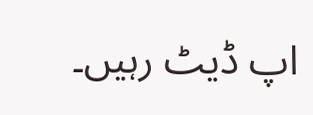اپ ڈیٹ رہیں۔